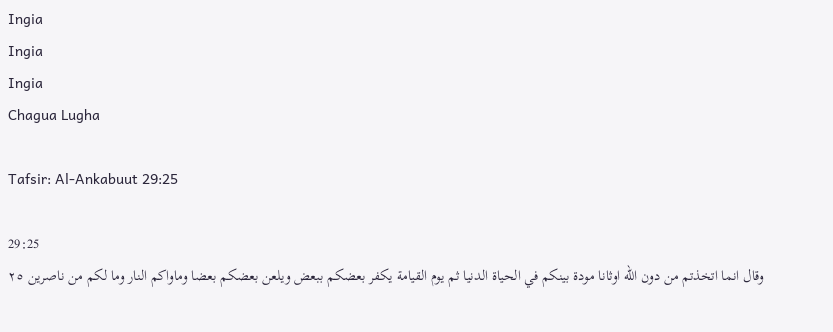Ingia
Ingia
Ingia
Chagua Lugha

Tafsir: Al-Ankabuut 29:25

29:25
وقال انما اتخذتم من دون الله اوثانا مودة بينكم في الحياة الدنيا ثم يوم القيامة يكفر بعضكم ببعض ويلعن بعضكم بعضا وماواكم النار وما لكم من ناصرين ٢٥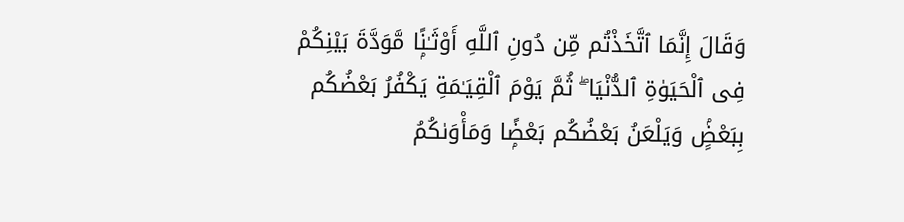وَقَالَ إِنَّمَا ٱتَّخَذْتُم مِّن دُونِ ٱللَّهِ أَوْثَـٰنًۭا مَّوَدَّةَ بَيْنِكُمْ فِى ٱلْحَيَوٰةِ ٱلدُّنْيَا ۖ ثُمَّ يَوْمَ ٱلْقِيَـٰمَةِ يَكْفُرُ بَعْضُكُم بِبَعْضٍۢ وَيَلْعَنُ بَعْضُكُم بَعْضًۭا وَمَأْوَىٰكُمُ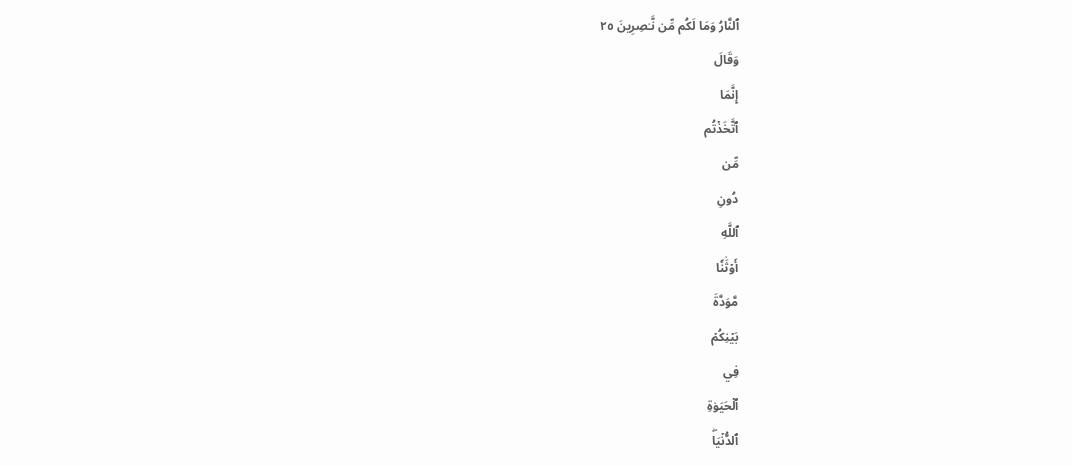ٱلنَّارُ وَمَا لَكُم مِّن نَّـٰصِرِينَ ٢٥
وَقَالَ
إِنَّمَا
ٱتَّخَذۡتُم
مِّن
دُونِ
ٱللَّهِ
أَوۡثَٰنٗا
مَّوَدَّةَ
بَيۡنِكُمۡ
فِي
ٱلۡحَيَوٰةِ
ٱلدُّنۡيَاۖ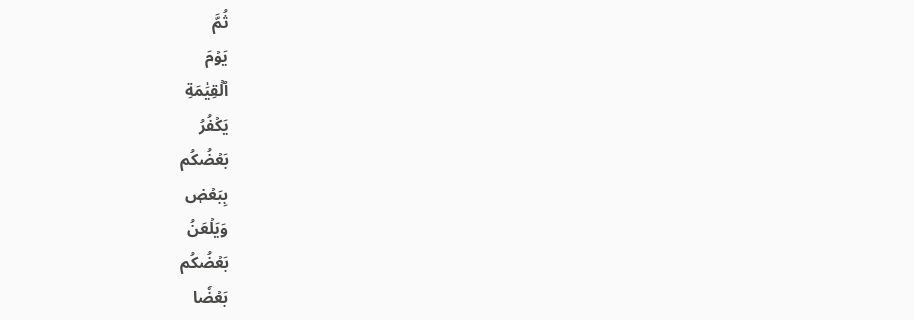ثُمَّ
يَوۡمَ
ٱلۡقِيَٰمَةِ
يَكۡفُرُ
بَعۡضُكُم
بِبَعۡضٖ
وَيَلۡعَنُ
بَعۡضُكُم
بَعۡضٗا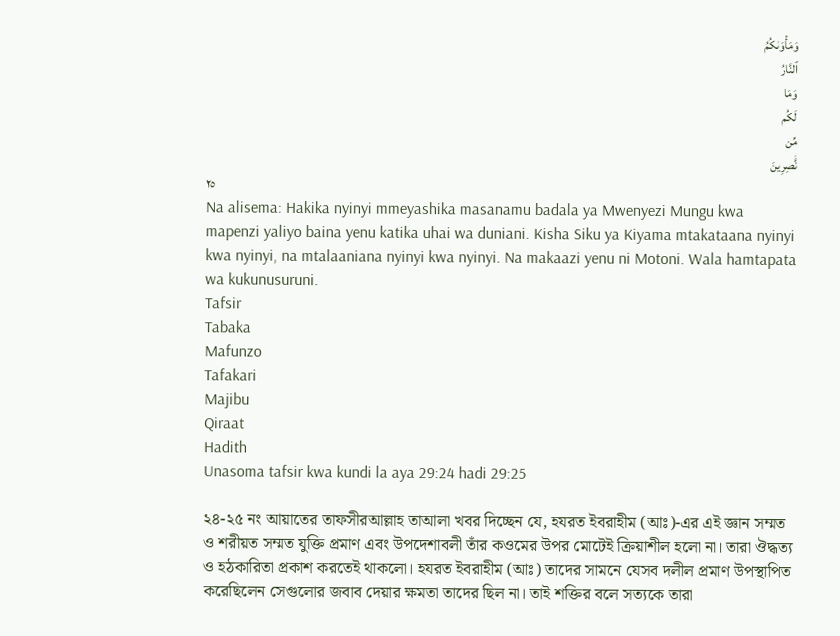وَمَأۡوَىٰكُمُ
ٱلنَّارُ
وَمَا
لَكُم
مِّن
نَّٰصِرِينَ
٢٥
Na alisema: Hakika nyinyi mmeyashika masanamu badala ya Mwenyezi Mungu kwa mapenzi yaliyo baina yenu katika uhai wa duniani. Kisha Siku ya Kiyama mtakataana nyinyi kwa nyinyi, na mtalaaniana nyinyi kwa nyinyi. Na makaazi yenu ni Motoni. Wala hamtapata wa kukunusuruni.
Tafsir
Tabaka
Mafunzo
Tafakari
Majibu
Qiraat
Hadith
Unasoma tafsir kwa kundi la aya 29:24 hadi 29:25

২৪-২৫ নং আয়াতের তাফসীরআল্লাহ তাআলা খবর দিচ্ছেন যে, হযরত ইবরাহীম (আঃ)-এর এই জ্ঞান সম্মত ও শরীয়ত সম্মত যুক্তি প্রমাণ এবং উপদেশাবলী তাঁর কওমের উপর মোটেই ক্রিয়াশীল হলো না। তারা ঔদ্ধত্য ও হঠকারিতা প্রকাশ করতেই থাকলো। হযরত ইবরাহীম (আঃ) তাদের সামনে যেসব দলীল প্রমাণ উপস্থাপিত করেছিলেন সেগুলোর জবাব দেয়ার ক্ষমতা তাদের ছিল না। তাই শক্তির বলে সত্যকে তারা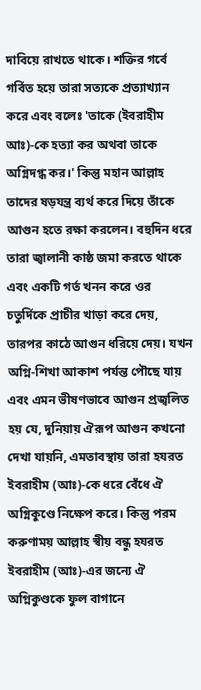দাবিয়ে রাখতে থাকে। শক্তির গর্বে গর্বিত হয়ে তারা সত্যকে প্রত্যাখ্যান করে এবং বলেঃ 'তাকে (ইবরাহীম আঃ)-কে হত্যা কর অথবা তাকে অগ্নিদগ্ধ কর।' কিন্তু মহান আল্লাহ তাদের ষড়যন্ত্র ব্যর্থ করে দিয়ে তাঁকে আগুন হতে রক্ষা করলেন। বহুদিন ধরে তারা জ্বালানী কাষ্ঠ জমা করতে থাকে এবং একটি গর্ত খনন করে ওর চতুর্দিকে প্রাচীর খাড়া করে দেয়, তারপর কাঠে আগুন ধরিয়ে দেয়। যখন অগ্নি-শিখা আকাশ পর্যন্ত পৌছে যায় এবং এমন ভীষণভাবে আগুন প্রজ্বলিত হয় যে, দুনিয়ায় ঐরূপ আগুন কখনো দেখা যায়নি, এমতাবস্থায় তারা হযরত ইবরাহীম (আঃ)-কে ধরে বেঁধে ঐ অগ্নিকুণ্ডে নিক্ষেপ করে। কিন্তু পরম করুণাময় আল্লাহ স্বীয় বন্ধু হযরত ইবরাহীম (আঃ)-এর জন্যে ঐ অগ্নিকুণ্ডকে ফুল বাগানে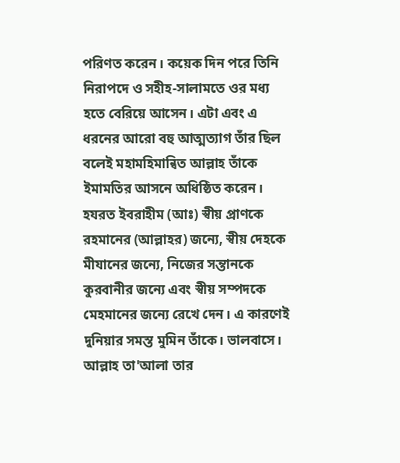পরিণত করেন। কয়েক দিন পরে তিনি নিরাপদে ও সহীহ-সালামতে ওর মধ্য হতে বেরিয়ে আসেন। এটা এবং এ ধরনের আরো বহু আত্মত্যাগ তাঁর ছিল বলেই মহামহিমান্বিত আল্লাহ তাঁকে ইমামতির আসনে অধিষ্ঠিত করেন। হযরত ইবরাহীম (আঃ) স্বীয় প্রাণকে রহমানের (আল্লাহর) জন্যে, স্বীয় দেহকে মীযানের জন্যে, নিজের সন্তানকে কুরবানীর জন্যে এবং স্বীয় সম্পদকে মেহমানের জন্যে রেখে দেন। এ কারণেই দুনিয়ার সমস্ত মুমিন তাঁকে। ভালবাসে। আল্লাহ তা'আলা তার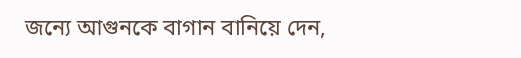জন্যে আগুনকে বাগান বানিয়ে দেন,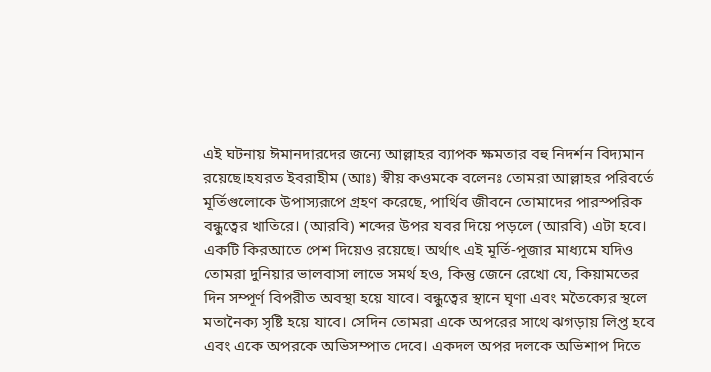এই ঘটনায় ঈমানদারদের জন্যে আল্লাহর ব্যাপক ক্ষমতার বহু নিদর্শন বিদ্যমান রয়েছে।হযরত ইবরাহীম (আঃ) স্বীয় কওমকে বলেনঃ তোমরা আল্লাহর পরিবর্তে মূর্তিগুলোকে উপাস্যরূপে গ্রহণ করেছে, পার্থিব জীবনে তোমাদের পারস্পরিক বন্ধুত্বের খাতিরে। (আরবি) শব্দের উপর যবর দিয়ে পড়লে (আরবি) এটা হবে। একটি কিরআতে পেশ দিয়েও রয়েছে। অর্থাৎ এই মূর্তি-পূজার মাধ্যমে যদিও তোমরা দুনিয়ার ভালবাসা লাভে সমর্থ হও, কিন্তু জেনে রেখো যে, কিয়ামতের দিন সম্পূর্ণ বিপরীত অবস্থা হয়ে যাবে। বন্ধুত্বের স্থানে ঘৃণা এবং মতৈক্যের স্থলে মতানৈক্য সৃষ্টি হয়ে যাবে। সেদিন তোমরা একে অপরের সাথে ঝগড়ায় লিপ্ত হবে এবং একে অপরকে অভিসম্পাত দেবে। একদল অপর দলকে অভিশাপ দিতে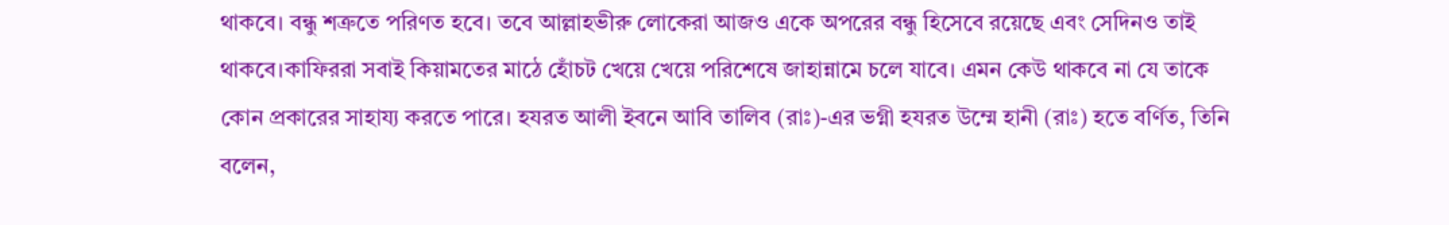থাকবে। বন্ধু শত্রুতে পরিণত হবে। তবে আল্লাহভীরু লোকেরা আজও একে অপরের বন্ধু হিসেবে রয়েছে এবং সেদিনও তাই থাকবে।কাফিররা সবাই কিয়ামতের মাঠে হোঁচট খেয়ে খেয়ে পরিশেষে জাহান্নামে চলে যাবে। এমন কেউ থাকবে না যে তাকে কোন প্রকারের সাহায্য করতে পারে। হযরত আলী ইবনে আবি তালিব (রাঃ)-এর ভগ্নী হযরত উম্মে হানী (রাঃ) হতে বর্ণিত, তিনি বলেন,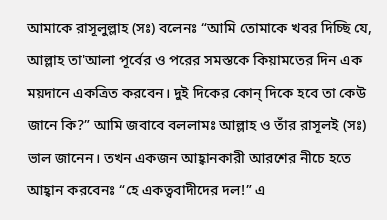আমাকে রাসূলুল্লাহ (সঃ) বলেনঃ “আমি তোমাকে খবর দিচ্ছি যে, আল্লাহ তা'আলা পূর্বের ও পরের সমস্তকে কিয়ামতের দিন এক ময়দানে একত্রিত করবেন। দুই দিকের কোন্ দিকে হবে তা কেউ জানে কি?” আমি জবাবে বললামঃ আল্লাহ ও তাঁর রাসূলই (সঃ) ভাল জানেন। তখন একজন আহ্বানকারী আরশের নীচে হতে আহ্বান করবেনঃ “হে একত্ববাদীদের দল!” এ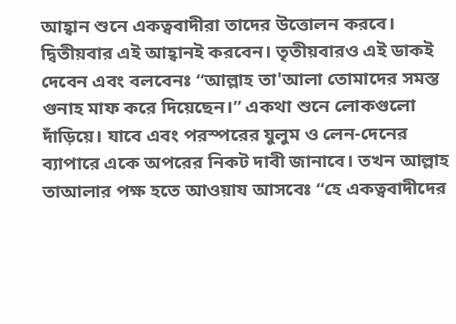আহ্বান শুনে একত্ববাদীরা তাদের উত্তোলন করবে। দ্বিতীয়বার এই আহ্বানই করবেন। তৃতীয়বারও এই ডাকই দেবেন এবং বলবেনঃ “আল্লাহ তা'আলা তোমাদের সমস্ত গুনাহ মাফ করে দিয়েছেন।” একথা শুনে লোকগুলো দাঁড়িয়ে। যাবে এবং পরস্পরের যুলুম ও লেন-দেনের ব্যাপারে একে অপরের নিকট দাবী জানাবে। তখন আল্লাহ তাআলার পক্ষ হতে আওয়ায আসবেঃ “হে একত্ববাদীদের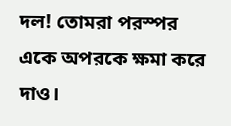দল! তোমরা পরস্পর একে অপরকে ক্ষমা করে দাও।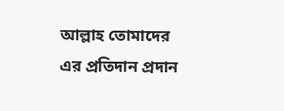আল্লাহ তোমাদের এর প্রতিদান প্রদান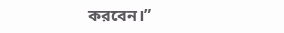করবেন।”